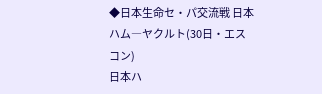◆日本生命セ・パ交流戦 日本ハム―ヤクルト(30日・エスコン)
日本ハ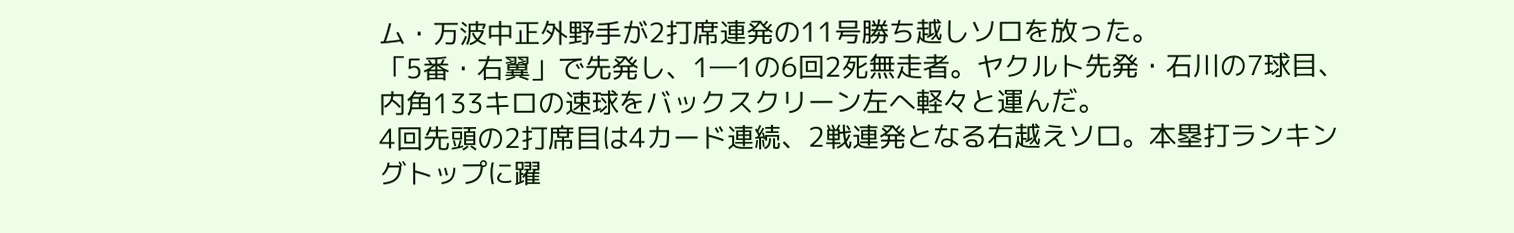ム・万波中正外野手が2打席連発の11号勝ち越しソロを放った。
「5番・右翼」で先発し、1―1の6回2死無走者。ヤクルト先発・石川の7球目、内角133キロの速球をバックスクリーン左へ軽々と運んだ。
4回先頭の2打席目は4カード連続、2戦連発となる右越えソロ。本塁打ランキングトップに躍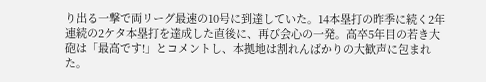り出る一撃で両リーグ最速の10号に到達していた。14本塁打の昨季に続く2年連続の2ケタ本塁打を達成した直後に、再び会心の一発。高卒5年目の若き大砲は「最高です!」とコメントし、本拠地は割れんばかりの大歓声に包まれた。